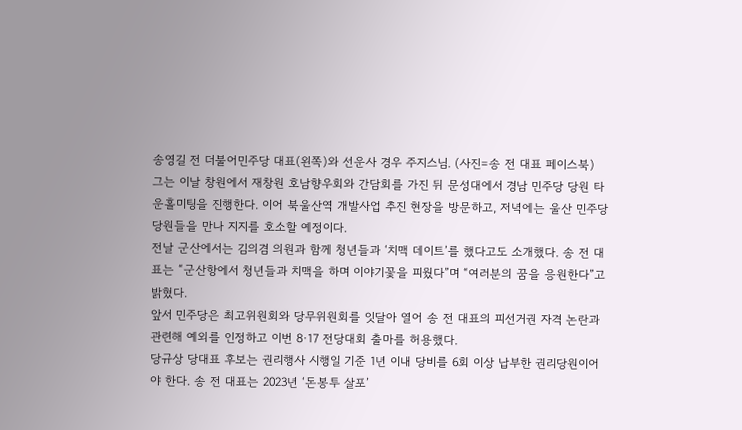송영길 전 더불어민주당 대표(왼쪽)와 선운사 경우 주지스님. (사진=송 전 대표 페이스북)
그는 이날 창원에서 재창원 호남향우회와 간담회를 가진 뒤 문성대에서 경남 민주당 당원 타운홀미팅을 진행한다. 이어 북울산역 개발사업 추진 현장을 방문하고, 저녁에는 울산 민주당 당원들을 만나 지지를 호소할 예정이다.
전날 군산에서는 김의겸 의원과 함께 청년들과 ‘치맥 데이트’를 했다고도 소개했다. 송 전 대표는 “군산항에서 청년들과 치맥을 하며 이야기꽃을 피웠다”며 “여러분의 꿈을 응원한다”고 밝혔다.
앞서 민주당은 최고위원회와 당무위원회를 잇달아 열어 송 전 대표의 피선거권 자격 논란과 관련해 예외를 인정하고 이번 8·17 전당대회 출마를 허용했다.
당규상 당대표 후보는 권리행사 시행일 기준 1년 이내 당비를 6회 이상 납부한 권리당원이어야 한다. 송 전 대표는 2023년 ‘돈봉투 살포’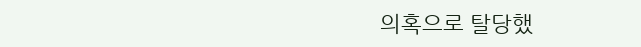의혹으로 탈당했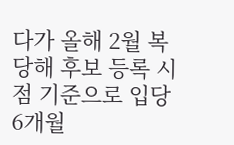다가 올해 2월 복당해 후보 등록 시점 기준으로 입당 6개월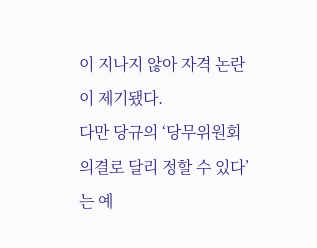이 지나지 않아 자격 논란이 제기됐다.
다만 당규의 ‘당무위원회 의결로 달리 정할 수 있다’는 예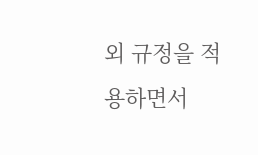외 규정을 적용하면서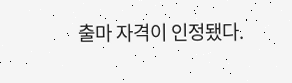출마 자격이 인정됐다.